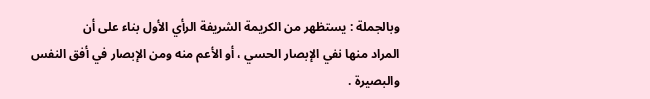وبالجملة : يستظهر من الكريمة الشريفة الرأي الأول بناء على أن
المراد منها نفي الإبصار الحسي ، أو الأعم منه ومن الإبصار في أفق النفس
والبصيرة .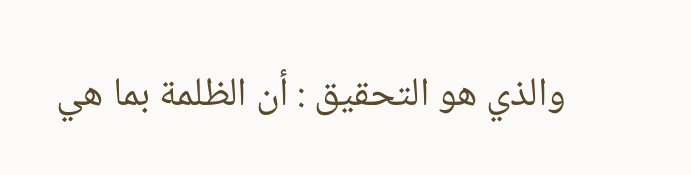والذي هو التحقيق : أن الظلمة بما هي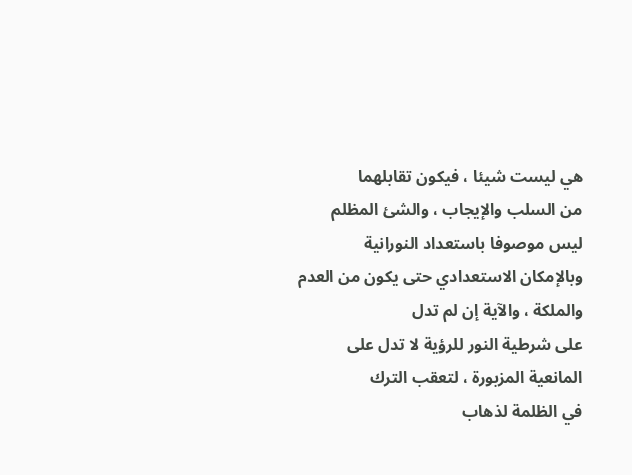هي ليست شيئا ، فيكون تقابلهما
من السلب والإيجاب ، والشئ المظلم ليس موصوفا باستعداد النورانية
وبالإمكان الاستعدادي حتى يكون من العدم والملكة ، والآية إن لم تدل
على شرطية النور للرؤية لا تدل على المانعية المزبورة ، لتعقب الترك
في الظلمة لذهاب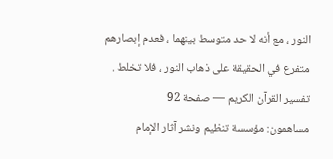النور ، مع أنه لا حد متوسط بينهما ، فعدم إبصارهم
متفرع في الحقيقة على ذهاب النور ، فلا تخلط .
تفسير القرآن الكريم — صفحة 92
مساهمون: مؤسسة تنظيم ونشر آثار الإمام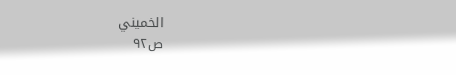الخميني
ص٩٢